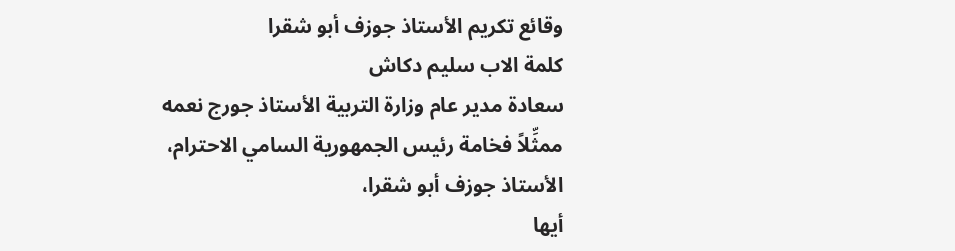وقائع تكريم الأستاذ جوزف أبو شقرا
كلمة الاب سليم دكاش
سعادة مدير عام وزارة التربية الأستاذ جورج نعمه
ممثِّلاً فخامة رئيس الجمهورية السامي الاحترام،
الأستاذ جوزف أبو شقرا،
أيها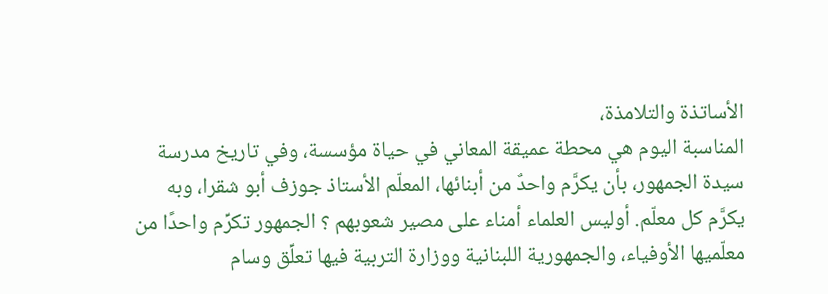الأساتذة والتلامذة،
المناسبة اليوم هي محطة عميقة المعاني في حياة مؤسسة، وفي تاريخ مدرسة سيدة الجمهور، بأن يكرَّم واحدٌ من أبنائها، المعلّم الأستاذ جوزف أبو شقرا، وبه يكرَّم كل معلّم. أوليس العلماء أمناء على مصير شعوبهم ؟ الجمهور تكرِّم واحدًا من معلّميها الأوفياء، والجمهورية اللبنانية ووزارة التربية فيها تعلِّق وسام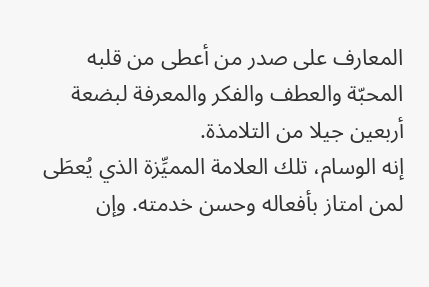المعارف على صدر من أعطى من قلبه المحبّة والعطف والفكر والمعرفة لبضعة أربعين جيلا من التلامذة.
إنه الوسام، تلك العلامة المميِّزة الذي يُعطَى لمن امتاز بأفعاله وحسن خدمته. وإن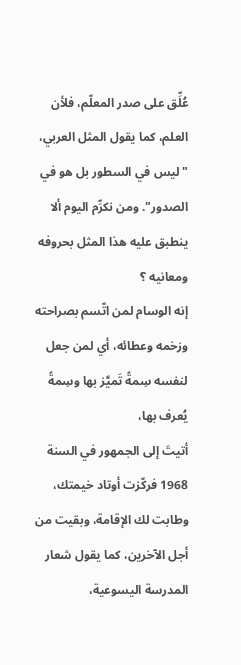عُلِّق على صدر المعلّم، فلأن العلم، كما يقول المثل العربي، "ليس في السطور بل هو في الصدور". ومن نكرِّم اليوم ألا ينطبق عليه هذا المثل بحروفه ومعانيه ؟
إنه الوسام لمن اتّسم بصراحته وزخمه وعطائه، أي لمن جعل لنفسه سِمةً تَميَّز بها وسِمةً يُعرف بها،
أتيتَ إلى الجمهور في السنة 1968 فركّزت أوتاد خيمتك، وطابت لك الإقامة، وبقيت من أجل الآخرين، كما يقول شعار المدرسة اليسوعية،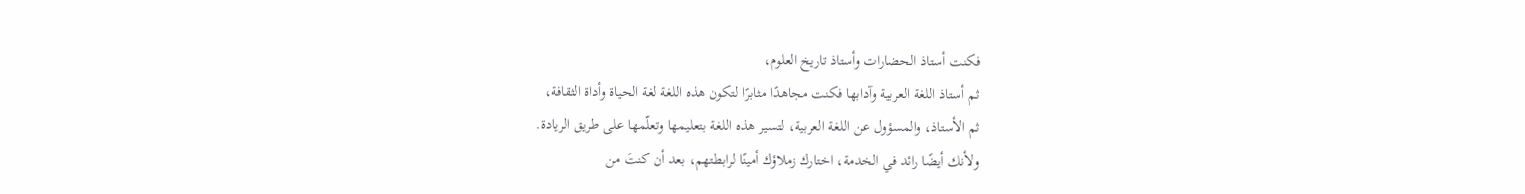فكنت أستاذ الحضارات وأستاذ تاريخ العلوم،
ثم أستاذ اللغة العربية وآدابها فكنت مجاهدًا مثابرًا لتكون هذه اللغة لغة الحياة وأداة الثقافة،
ثم الأستاذ، والمسؤول عن اللغة العربية، لتسير هذه اللغة بتعليمها وتعلّمها على طريق الريادة.
ولأنك أيضًا رائد في الخدمة، اختارك زملاؤك أمينًا لرابطتهم، بعد أن كنتَ من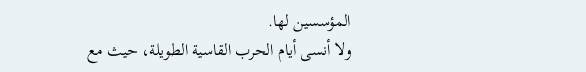المؤسسين لها.
ولا أنسى أيام الحرب القاسية الطويلة، حيث مع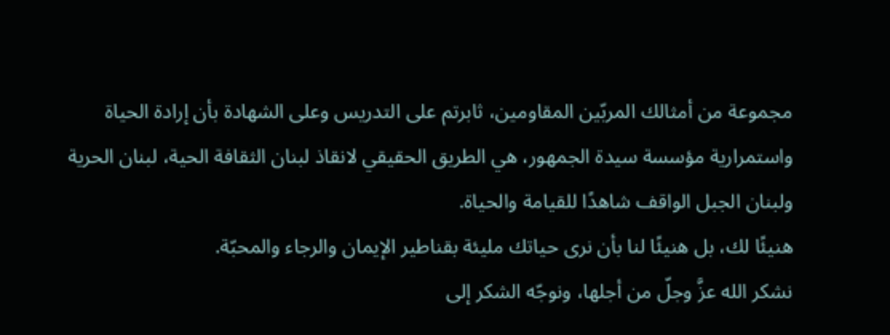مجموعة من أمثالك المربّين المقاومين، ثابرتم على التدريس وعلى الشهادة بأن إرادة الحياة واستمرارية مؤسسة سيدة الجمهور، هي الطريق الحقيقي لانقاذ لبنان الثقافة الحية، لبنان الحرية ولبنان الجبل الواقف شاهدًا للقيامة والحياة.
هنيئًا لك، بل هنيئًا لنا بأن نرى حياتك مليئة بقناطير الإيمان والرجاء والمحبّة.
نشكر الله عزَّ وجلّ من أجلها، ونوجّه الشكر إلى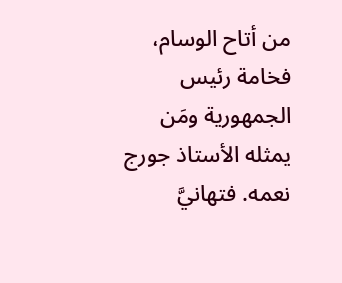من أتاح الوسام، فخامة رئيس الجمهورية ومَن يمثله الأستاذ جورج نعمه. فتهانيَّ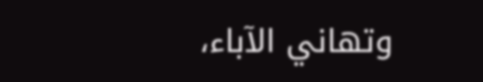وتهاني الآباء،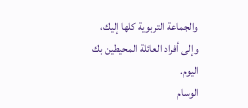والجماعة التربوية كلها إليك، وإلى أفراد العائلة المحيطين بك اليوم.
الوسام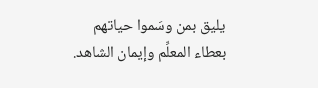يليق بمن وسَموا حياتهم بعطاء المعلِّم وإيمان الشاهد.